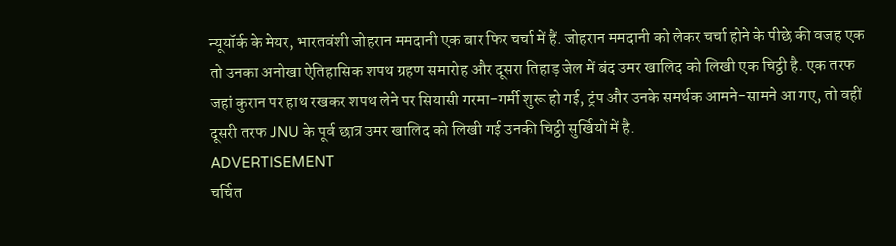न्यूयॉर्क के मेयर, भारतवंशी जोहरान ममदानी एक बार फिर चर्चा में हैं. जोहरान ममदानी को लेकर चर्चा होने के पीछे की वजह एक तो उनका अनोखा ऐतिहासिक शपथ ग्रहण समारोह और दूसरा तिहाड़ जेल में बंद उमर खालिद को लिखी एक चिट्ठी है. एक तरफ जहां कुरान पर हाथ रखकर शपथ लेने पर सियासी गरमा-गर्मी शुरू हो गई, ट्रंप और उनके समर्थक आमने-सामने आ गए, तो वहीं दूसरी तरफ JNU के पूर्व छात्र उमर खालिद को लिखी गई उनकी चिट्ठी सुर्खियों में है.
ADVERTISEMENT
चर्चित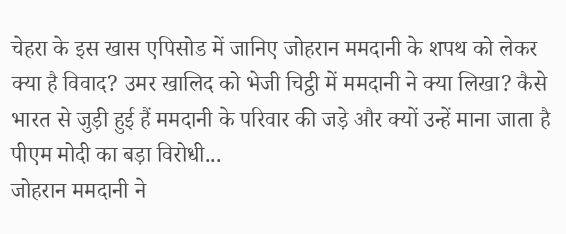चेहरा के इस खास एपिसोड में जानिए जोहरान ममदानी के शपथ को लेकर क्या है विवाद? उमर खालिद को भेजी चिट्ठी में ममदानी ने क्या लिखा? कैसे भारत से जुड़ी हुई हैं ममदानी के परिवार की जड़े और क्यों उन्हें माना जाता है पीएम मोदी का बड़ा विरोधी...
जोहरान ममदानी ने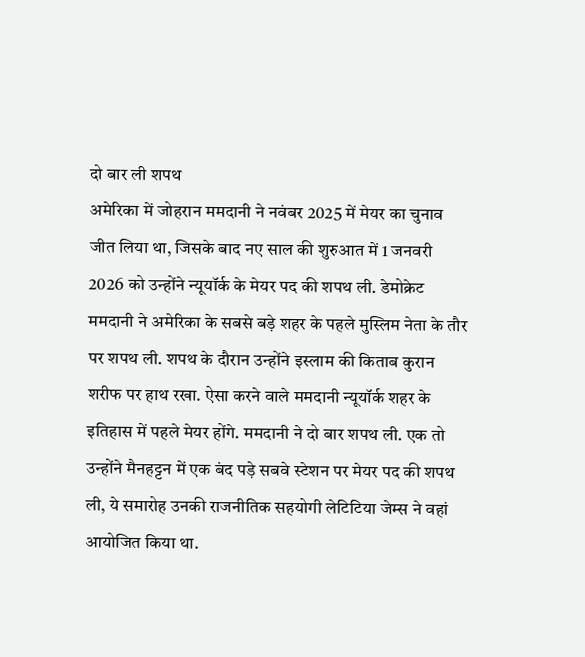दो बार ली शपथ
अमेरिका में जोहरान ममदानी ने नवंबर 2025 में मेयर का चुनाव जीत लिया था, जिसके बाद नए साल की शुरुआत में 1 जनवरी 2026 को उन्होंने न्यूयॉर्क के मेयर पद की शपथ ली. डेमोक्रेट ममदानी ने अमेरिका के सबसे बड़े शहर के पहले मुस्लिम नेता के तौर पर शपथ ली. शपथ के दौरान उन्होंने इस्लाम की किताब कुरान शरीफ पर हाथ रखा. ऐसा करने वाले ममदानी न्यूयॉर्क शहर के इतिहास में पहले मेयर होंगे. ममदानी ने दो बार शपथ ली. एक तो उन्होंने मैनहट्टन में एक बंद पड़े सबवे स्टेशन पर मेयर पद की शपथ ली, ये समारोह उनकी राजनीतिक सहयोगी लेटिटिया जेम्स ने वहां आयोजित किया था.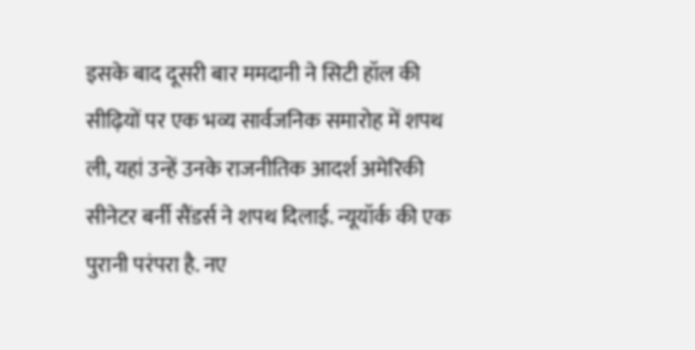इसके बाद दूसरी बार ममदानी ने सिटी हॉल की सीढ़ियों पर एक भव्य सार्वजनिक समारोह में शपथ ली, यहां उन्हें उनके राजनीतिक आदर्श अमेरिकी सीनेटर बर्नी सैंडर्स ने शपथ दिलाई. न्यूयॉर्क की एक पुरानी परंपरा है. नए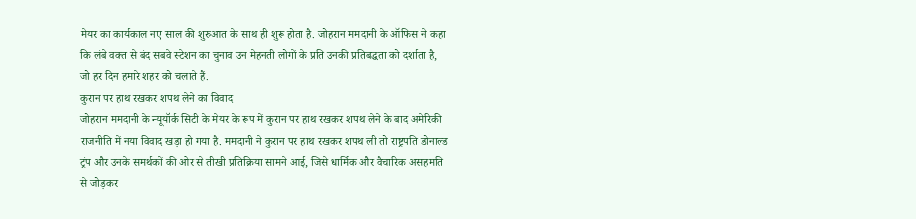मेयर का कार्यकाल नए साल की शुरुआत के साथ ही शुरू होता है. जोहरान ममदानी के ऑफिस ने कहा कि लंबे वक्त से बंद सबवे स्टेशन का चुनाव उन मेहनती लोगों के प्रति उनकी प्रतिबद्धता को दर्शाता है, जो हर दिन हमारे शहर को चलाते हैं.
कुरान पर हाथ रखकर शपथ लेने का विवाद
जोहरान ममदानी के न्यूयॉर्क सिटी के मेयर के रूप में कुरान पर हाथ रखकर शपथ लेने के बाद अमेरिकी राजनीति में नया विवाद खड़ा हो गया है. ममदानी ने कुरान पर हाथ रखकर शपथ ली तो राष्ट्रपति डोनाल्ड ट्रंप और उनके समर्थकों की ओर से तीखी प्रतिक्रिया सामने आई, जिसे धार्मिक और वैचारिक असहमति से जोड़कर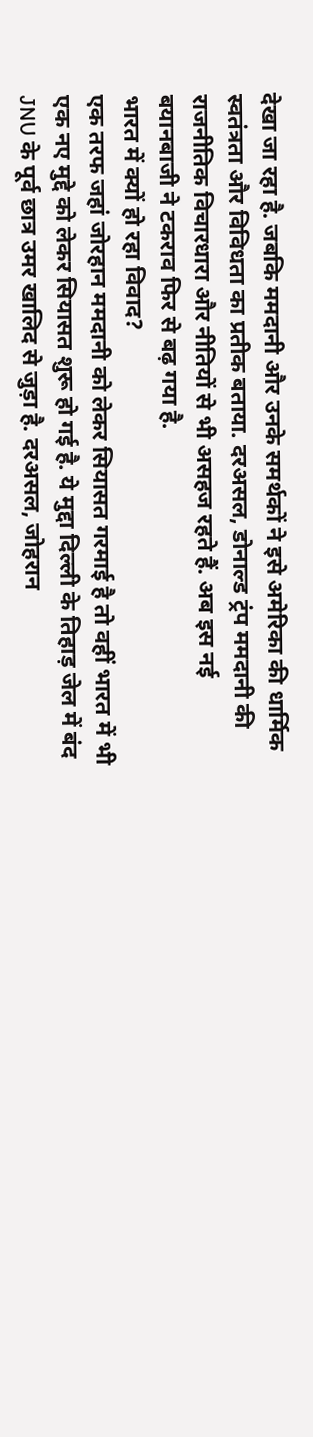देखा जा रहा है. जबकि ममदानी और उनके समर्थकों ने इसे अमेरिका की धार्मिक स्वतंत्रता और विविधता का प्रतीक बताया. दरअसल, डोनाल्ड ट्रंप ममदानी की राजनीतिक विचारधारा और नीतियों से भी असहज रहते हैं. अब इस नई बयानबाजी ने टकराव फिर से बढ़ गया है.
भारत में क्यों हो रहा विवाद?
एक तरफ जहां जोरहान ममदानी को लेकर सियासत गरमाई है तो वहीं भारत में भी एक नए मुद्दे को लेकर सियासत शुरू हो गई है. ये मुद्दा दिल्ली के तिहाड़ जेल में बंद JNU के पूर्व छात्र उमर खालिद से जुड़ा है. दरअसल, जोहरान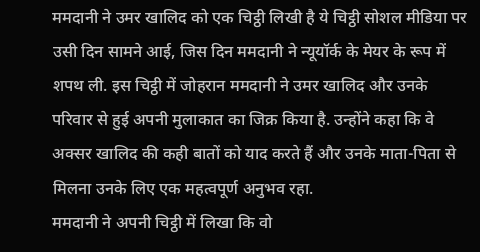ममदानी ने उमर खालिद को एक चिट्ठी लिखी है ये चिट्ठी सोशल मीडिया पर उसी दिन सामने आई, जिस दिन ममदानी ने न्यूयॉर्क के मेयर के रूप में शपथ ली. इस चिट्ठी में जोहरान ममदानी ने उमर खालिद और उनके परिवार से हुई अपनी मुलाकात का जिक्र किया है. उन्होंने कहा कि वे अक्सर खालिद की कही बातों को याद करते हैं और उनके माता-पिता से मिलना उनके लिए एक महत्वपूर्ण अनुभव रहा.
ममदानी ने अपनी चिट्ठी में लिखा कि वो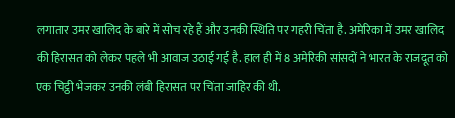लगातार उमर खालिद के बारे में सोच रहे हैं और उनकी स्थिति पर गहरी चिंता है. अमेरिका में उमर खालिद की हिरासत को लेकर पहले भी आवाज उठाई गई है. हाल ही में 8 अमेरिकी सांसदों ने भारत के राजदूत को एक चिट्ठी भेजकर उनकी लंबी हिरासत पर चिंता जाहिर की थी.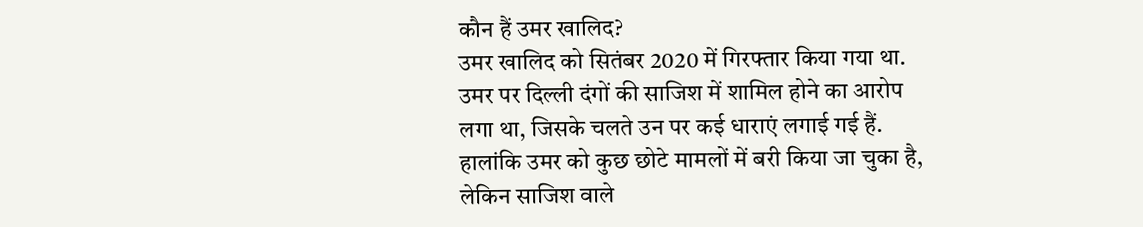कौन हैं उमर खालिद?
उमर खालिद को सितंबर 2020 में गिरफ्तार किया गया था. उमर पर दिल्ली दंगों की साजिश में शामिल होने का आरोप लगा था, जिसके चलते उन पर कई धाराएं लगाई गई हैं. हालांकि उमर को कुछ छोटे मामलों में बरी किया जा चुका है, लेकिन साजिश वाले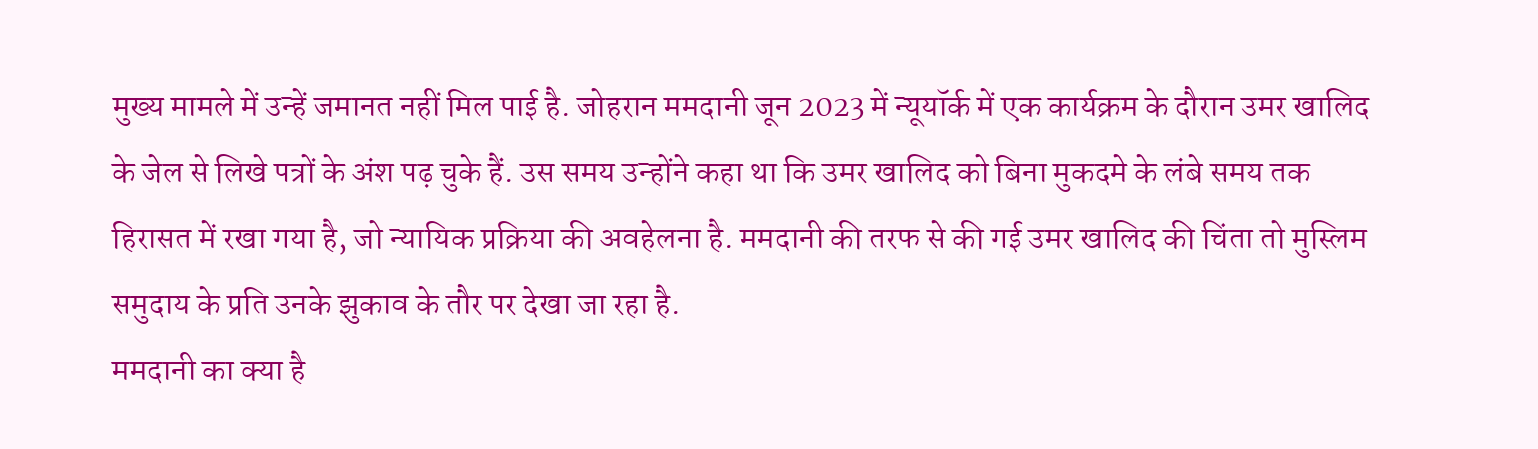मुख्य मामले में उन्हें जमानत नहीं मिल पाई है. जोहरान ममदानी जून 2023 में न्यूयॉर्क में एक कार्यक्रम के दौरान उमर खालिद के जेल से लिखे पत्रों के अंश पढ़ चुके हैं. उस समय उन्होंने कहा था कि उमर खालिद को बिना मुकदमे के लंबे समय तक हिरासत में रखा गया है, जो न्यायिक प्रक्रिया की अवहेलना है. ममदानी की तरफ से की गई उमर खालिद की चिंता तो मुस्लिम समुदाय के प्रति उनके झुकाव के तौर पर देखा जा रहा है.
ममदानी का क्या है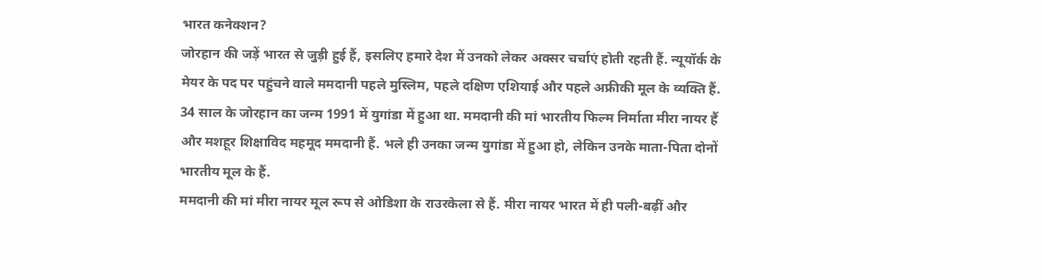भारत कनेक्शन?
जोरहान की जड़ें भारत से जुड़ी हुई हैं, इसलिए हमारे देश में उनको लेकर अक्सर चर्चाएं होती रहती हैं. न्यूयॉर्क के मेयर के पद पर पहुंचने वाले ममदानी पहले मुस्लिम, पहले दक्षिण एशियाई और पहले अफ्रीकी मूल के व्यक्ति हैं. 34 साल के जोरहान का जन्म 1991 में युगांडा में हुआ था. ममदानी की मां भारतीय फिल्म निर्माता मीरा नायर हैं और मशहूर शिक्षाविद महमूद ममदानी हैं. भले ही उनका जन्म युगांडा में हुआ हो, लेकिन उनके माता-पिता दोनों भारतीय मूल के हैं.
ममदानी की मां मीरा नायर मूल रूप से ओडिशा के राउरकेला से हैं. मीरा नायर भारत में ही पली-बढ़ीं और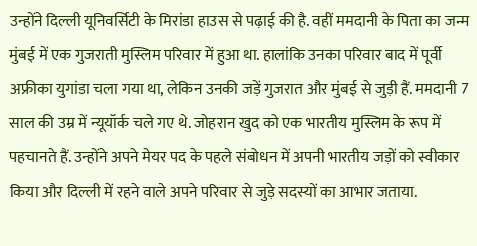उन्होंने दिल्ली यूनिवर्सिटी के मिरांडा हाउस से पढ़ाई की है. वहीं ममदानी के पिता का जन्म मुंबई में एक गुजराती मुस्लिम परिवार में हुआ था. हालांकि उनका परिवार बाद में पूर्वी अफ्रीका युगांडा चला गया था, लेकिन उनकी जड़ें गुजरात और मुंबई से जुड़ी हैं. ममदानी 7 साल की उम्र में न्यूयॉर्क चले गए थे. जोहरान खुद को एक भारतीय मुस्लिम के रूप में पहचानते हैं. उन्होंने अपने मेयर पद के पहले संबोधन में अपनी भारतीय जड़ों को स्वीकार किया और दिल्ली में रहने वाले अपने परिवार से जुड़े सदस्यों का आभार जताया.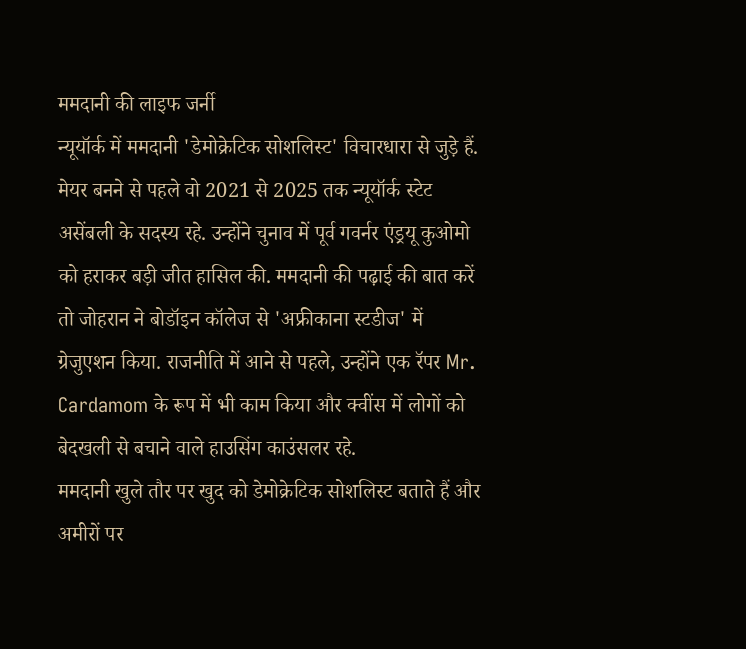ममदानी की लाइफ जर्नी
न्यूयॉर्क में ममदानी 'डेमोक्रेटिक सोशलिस्ट' विचारधारा से जुड़े हैं. मेयर बनने से पहले वो 2021 से 2025 तक न्यूयॉर्क स्टेट असेंबली के सदस्य रहे. उन्होंने चुनाव में पूर्व गवर्नर एंड्रयू कुओमो को हराकर बड़ी जीत हासिल की. ममदानी की पढ़ाई की बात करें तो जोहरान ने बोडॉइन कॉलेज से 'अफ्रीकाना स्टडीज' में ग्रेजुएशन किया. राजनीति में आने से पहले, उन्होंने एक रॅपर Mr. Cardamom के रूप में भी काम किया और क्वींस में लोगों को बेदखली से बचाने वाले हाउसिंग काउंसलर रहे.
ममदानी खुले तौर पर खुद को डेमोक्रेटिक सोशलिस्ट बताते हैं और अमीरों पर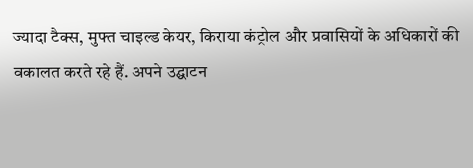ज्यादा टैक्स, मुफ्त चाइल्ड केयर, किराया कंट्रोल और प्रवासियों के अधिकारों की वकालत करते रहे हैं. अपने उद्घाटन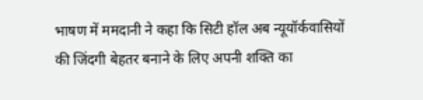भाषण में ममदानी ने कहा कि सिटी हॉल अब न्यूयॉर्कवासियों की जिंदगी बेहतर बनाने के लिए अपनी शक्ति का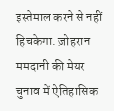इस्तेमाल करने से नहीं हिचकेगा. ज़ोहरान ममदानी की मेयर चुनाव में ऐतिहासिक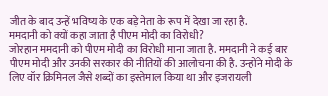जीत के बाद उन्हें भविष्य के एक बड़े नेता के रूप में देखा जा रहा है.
ममदानी को क्यों कहा जाता है पीएम मोदी का विरोधी?
जोरहान ममदानी को पीएम मोदी का विरोधी माना जाता है. ममदानी ने कई बार पीएम मोदी और उनकी सरकार की नीतियों की आलोचना की है. उन्होंने मोदी के लिए वॉर क्रिमिनल जैसे शब्दों का इस्तेमाल किया था और इजरायली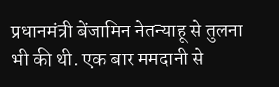प्रधानमंत्री बेंजामिन नेतन्याहू से तुलना भी की थी. एक बार ममदानी से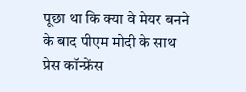पूछा था कि क्या वे मेयर बनने के बाद पीएम मोदी के साथ प्रेस कॉन्फ्रेंस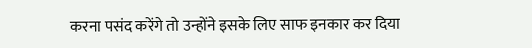करना पसंद करेंगे तो उन्होंने इसके लिए साफ इनकार कर दिया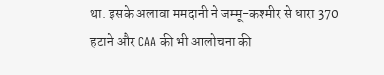था. इसके अलावा ममदानी ने जम्मू-कश्मीर से धारा 370 हटाने और CAA की भी आलोचना की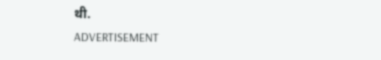थी.
ADVERTISEMENT